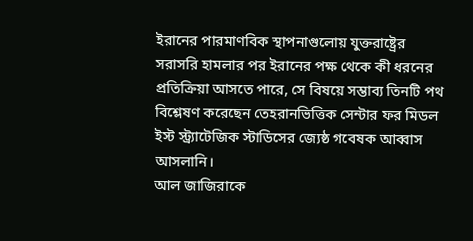ইরানের পারমাণবিক স্থাপনাগুলোয় যুক্তরাষ্ট্রের সরাসরি হামলার পর ইরানের পক্ষ থেকে কী ধরনের প্রতিক্রিয়া আসতে পারে, সে বিষয়ে সম্ভাব্য তিনটি পথ বিশ্লেষণ করেছেন তেহরানভিত্তিক সেন্টার ফর মিডল ইস্ট স্ট্র্যাটেজিক স্টাডিসের জ্যেষ্ঠ গবেষক আব্বাস আসলানি।
আল জাজিরাকে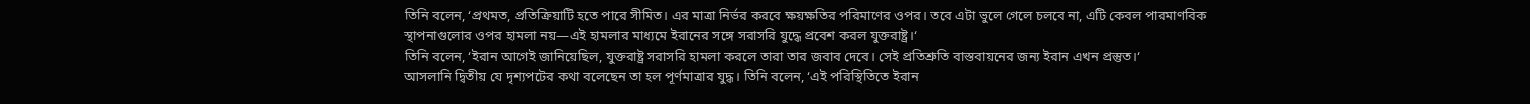তিনি বলেন, ‘প্রথমত, প্রতিক্রিয়াটি হতে পারে সীমিত। এর মাত্রা নির্ভর করবে ক্ষয়ক্ষতির পরিমাণের ওপর। তবে এটা ভুলে গেলে চলবে না, এটি কেবল পারমাণবিক স্থাপনাগুলোর ওপর হামলা নয়—এই হামলার মাধ্যমে ইরানের সঙ্গে সরাসরি যুদ্ধে প্রবেশ করল যুক্তরাষ্ট্র।‘
তিনি বলেন, ‘ইরান আগেই জানিয়েছিল, যুক্তরাষ্ট্র সরাসরি হামলা করলে তারা তার জবাব দেবে। সেই প্রতিশ্রুতি বাস্তবায়নের জন্য ইরান এখন প্রস্তুত।‘
আসলানি দ্বিতীয় যে দৃশ্যপটের কথা বলেছেন তা হল পূর্ণমাত্রার যুদ্ধ। তিনি বলেন, ‘এই পরিস্থিতিতে ইরান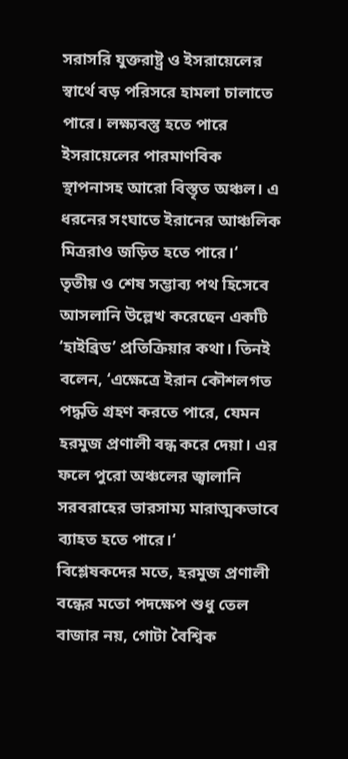সরাসরি যুক্তরাষ্ট্র ও ইসরায়েলের স্বার্থে বড় পরিসরে হামলা চালাতে পারে। লক্ষ্যবস্তু হতে পারে ইসরায়েলের পারমাণবিক স্থাপনাসহ আরো বিস্তৃত অঞ্চল। এ ধরনের সংঘাতে ইরানের আঞ্চলিক মিত্ররাও জড়িত হতে পারে।‘
তৃতীয় ও শেষ সম্ভাব্য পথ হিসেবে আসলানি উল্লেখ করেছেন একটি ‘হাইব্রিড’ প্রতিক্রিয়ার কথা। তিনই বলেন, ‘এক্ষেত্রে ইরান কৌশলগত পদ্ধতি গ্রহণ করতে পারে, যেমন হরমুজ প্রণালী বন্ধ করে দেয়া। এর ফলে পুরো অঞ্চলের জ্বালানি সরবরাহের ভারসাম্য মারাত্মকভাবে ব্যাহত হতে পারে।‘
বিশ্লেষকদের মতে, হরমুজ প্রণালী বন্ধের মতো পদক্ষেপ শুধু তেল বাজার নয়, গোটা বৈশ্বিক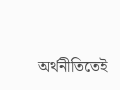অর্থনীতিতেই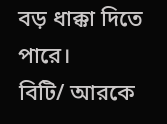বড় ধাক্কা দিতে পারে।
বিটি/ আরকে